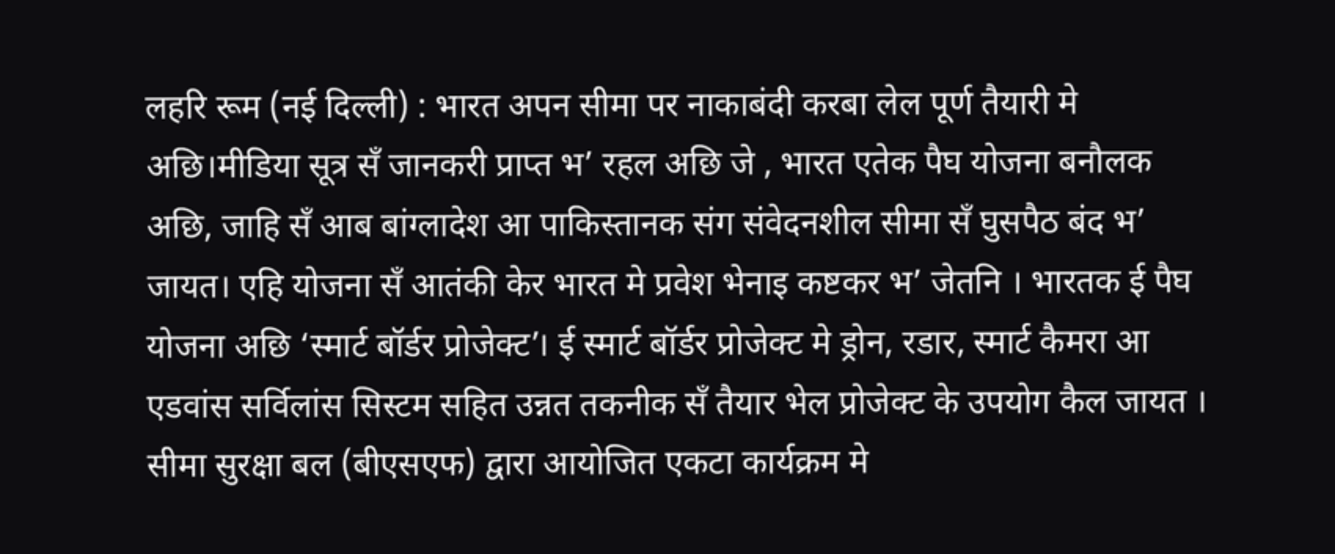लहरि रूम (नई दिल्ली) : भारत अपन सीमा पर नाकाबंदी करबा लेल पूर्ण तैयारी मे अछि।मीडिया सूत्र सॅं जानकरी प्राप्त भ’ रहल अछि जे , भारत एतेक पैघ योजना बनौलक अछि, जाहि सँ आब बांग्लादेश आ पाकिस्तानक संग संवेदनशील सीमा सँ घुसपैठ बंद भ’ जायत। एहि योजना सँ आतंकी केर भारत मे प्रवेश भेनाइ कष्टकर भ’ जेतनि । भारतक ई पैघ योजना अछि ‘स्मार्ट बॉर्डर प्रोजेक्ट’। ई स्मार्ट बॉर्डर प्रोजेक्ट मे ड्रोन, रडार, स्मार्ट कैमरा आ एडवांस सर्विलांस सिस्टम सहित उन्नत तकनीक सँ तैयार भेल प्रोजेक्ट के उपयोग कैल जायत । सीमा सुरक्षा बल (बीएसएफ) द्वारा आयोजित एकटा कार्यक्रम मे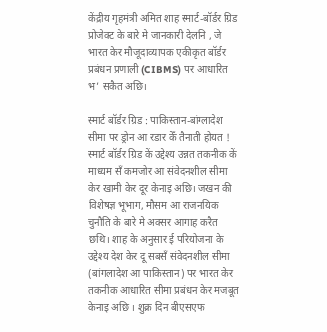केंद्रीय गृहमंत्री अमित शाह स्मार्ट-बॉर्डर ग्रिड प्रोजेक्ट के बारे मे जानकारी देलनि , जे भारत केर मौजूदाव्यापक एकीकृत बॉर्डर प्रबंधन प्रणाली (CIBMS) पर आधारित भ’ सकैत अछि।

स्मार्ट बॉर्डर ग्रिड : पाकिस्तान-बांग्लादेश सीमा पर ड्रोन आ रडार केँ तैनाती होयत !
स्मार्ट बॉर्डर ग्रिड कें उद्देश्य उन्नत तकनीक कें माध्यम सँ कमजोर आ संवेदनशील सीमा केर खामी केर दूर केनाइ अछि। जखन की विशेषज्ञ भूभाग, मौसम आ राजनयिक चुनौति के बारे मे अक्सर आगाह करैत छथि। शाह के अनुसार ई परियोजना के उद्देश्य देश केर दू सबसँ संवेदनशील सीमा (बांगलादेश आ पाकिस्तान) पर भारत केर तकनीक आधारित सीमा प्रबंधन केर मजबूत केनाइ अछि । शुक्र दिन बीएसएफ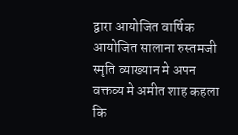द्वारा आयोजित वार्षिक आयोजित सालाना रुस्तमजी स्मृति व्याख्यान मे अपन वक्तव्य मे अमीत शाह कहला कि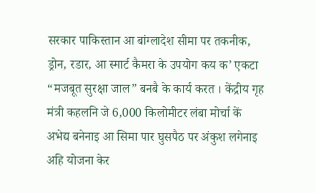सरकार पाकिस्तान आ बांग्लादेश सीमा पर तकनीक, ड्रोन, रडार, आ स्मार्ट कैमरा के उपयोग कय क’ एकटा “मजबूत सुरक्षा जाल” बनबै के कार्य करत । केंद्रीय गृह मंत्री कहलनि जे 6,000 किलोमीटर लंबा मोर्चा कें अभेद्य बनेनाइ आ सिमा पार घुसपैठ पर अंकुश लगेनाइ अहि योजना केर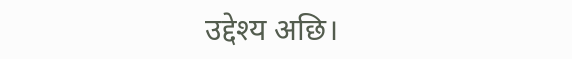उद्देश्य अछि।